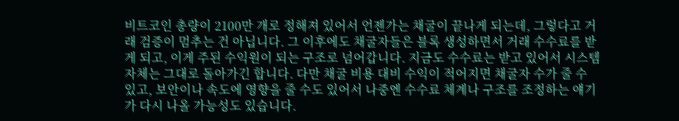비트코인 총량이 2100만 개로 정해져 있어서 언젠가는 채굴이 끝나게 되는데, 그렇다고 거래 검증이 멈추는 건 아닙니다. 그 이후에도 채굴자들은 블록 생성하면서 거래 수수료를 받게 되고, 이게 주된 수익원이 되는 구조로 넘어갑니다. 지금도 수수료는 받고 있어서 시스템 자체는 그대로 돌아가긴 합니다. 다만 채굴 비용 대비 수익이 적어지면 채굴자 수가 줄 수 있고, 보안이나 속도에 영향을 줄 수도 있어서 나중엔 수수료 체계나 구조를 조정하는 얘기가 다시 나올 가능성도 있습니다.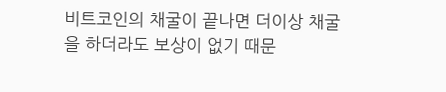비트코인의 채굴이 끝나면 더이상 채굴을 하더라도 보상이 없기 때문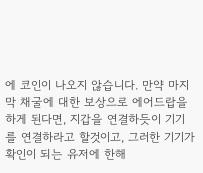에 코인이 나오지 않습니다. 만약 마지막 채굴에 대한 보상으로 에어드랍을 하게 된다면, 지갑을 연결하듯이 기기를 연결하라고 할것이고, 그러한 기기가 확인이 되는 유저에 한해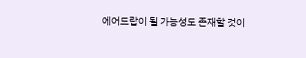에어드랍이 될 가능성도 존재할 것이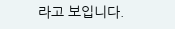라고 보입니다.